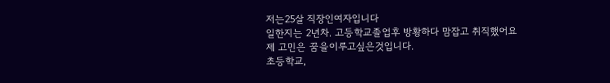저는25살 직장인여자입니다
일한지는 2년차. 고등학교졸업후 방황하다 맘잡고 취직했어요
제 고민은 꿈을이루고싶은것입니다.
초등학교,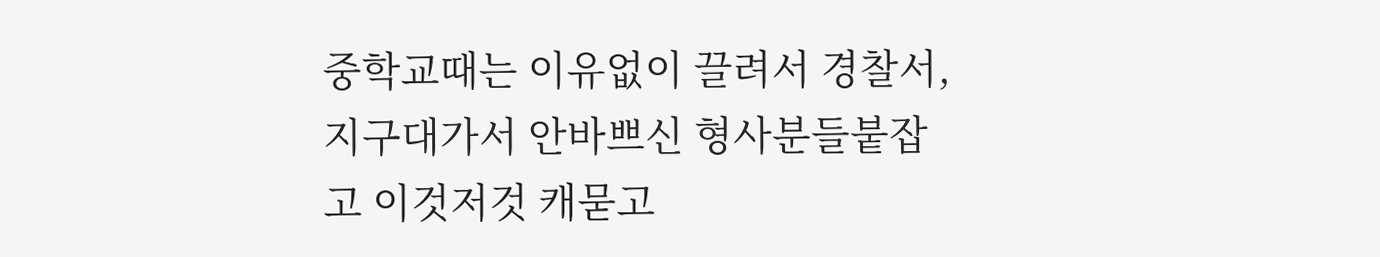중학교때는 이유없이 끌려서 경찰서, 지구대가서 안바쁘신 형사분들붙잡고 이것저것 캐묻고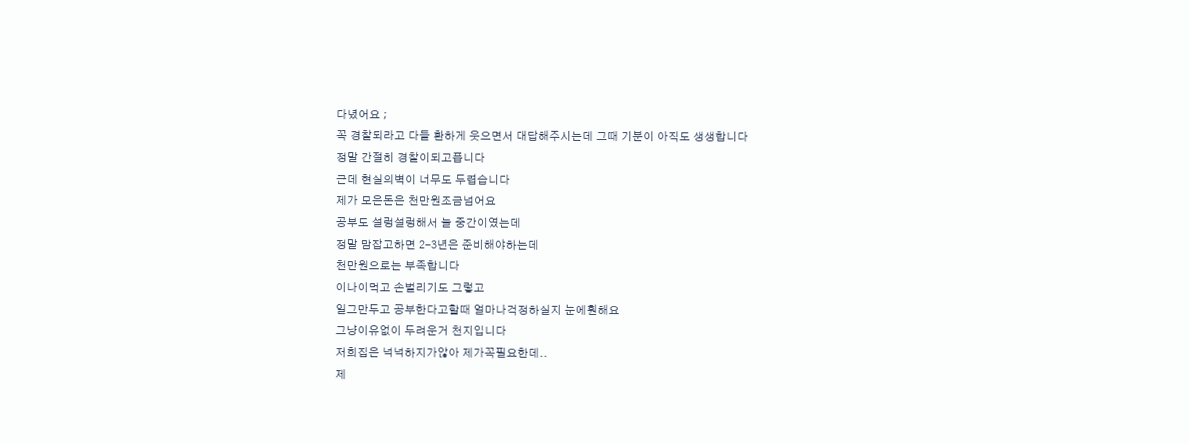다녔어요 ;
꼭 경찰되라고 다들 환하게 웃으면서 대답해주시는데 그때 기분이 아직도 생생합니다
정말 간절히 경찰이되고픕니다
근데 현실의벽이 너무도 두렵습니다
제가 모은돈은 천만원조금넘어요
공부도 설렁설렁해서 늘 중간이였는데
정말 맘잡고하면 2-3년은 준비해야하는데
천만원으로는 부족합니다
이나이먹고 손벌리기도 그렇고
일그만두고 공부한다고할때 얼마나걱정하실지 눈에훤해요
그냥이유없이 두려운거 천지입니다
저희집은 넉넉하지가않아 제가꼭필요한데..
제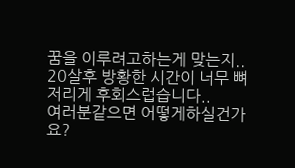꿈을 이루려고하는게 맞는지.. 20살후 방황한 시간이 너무 뼈저리게 후회스럽습니다..
여러분같으면 어떻게하실건가요?